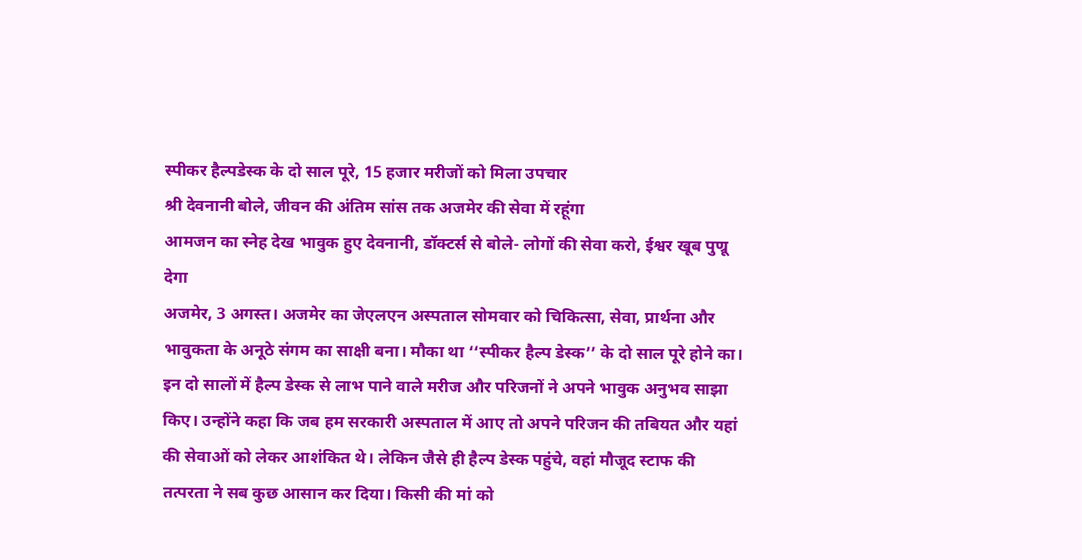स्पीकर हैल्पडेस्क के दो साल पूरे, 15 हजार मरीजों को मिला उपचार
श्री देवनानी बोले, जीवन की अंतिम सांस तक अजमेर की सेवा में रहूंगा
आमजन का स्नेह देख भावुक हुए देवनानी, डॉक्टर्स से बोले- लोगों की सेवा करो, ईश्वर खूब पुण्रू देगा
अजमेर, 3 अगस्त। अजमेर का जेएलएन अस्पताल सोमवार को चिकित्सा, सेवा, प्रार्थना और भावुकता के अनूठे संगम का साक्षी बना। मौका था ‘‘स्पीकर हैल्प डेस्क’’ के दो साल पूरे होने का। इन दो सालों में हैल्प डेस्क से लाभ पाने वाले मरीज और परिजनों ने अपने भावुक अनुभव साझा किए। उन्होंने कहा कि जब हम सरकारी अस्पताल में आए तो अपने परिजन की तबियत और यहां की सेवाओं को लेकर आशंकित थे। लेकिन जैसे ही हैल्प डेस्क पहुंचे, वहां मौजूद स्टाफ की तत्परता ने सब कुछ आसान कर दिया। किसी की मां को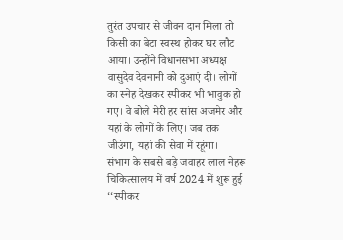तुरंत उपचार से जीवन दान मिला तो किसी का बेटा स्वस्थ होकर घर लौट आया। उन्होंने विधानसभा अध्यक्ष वासुदेव देवनानी को दुआएं दी। लोगों का स्नेह देखकर स्पीकर भी भावुक हो गए। वे बोले मेरी हर सांस अजमेर और यहां के लोगों के लिए। जब तक जीउंगा, यहां की सेवा में रहूंगा।
संभाग के सबसे बड़े जवाहर लाल नेहरू चिकित्सालय में वर्ष 2024 में शुरू हुई ‘‘स्पीकर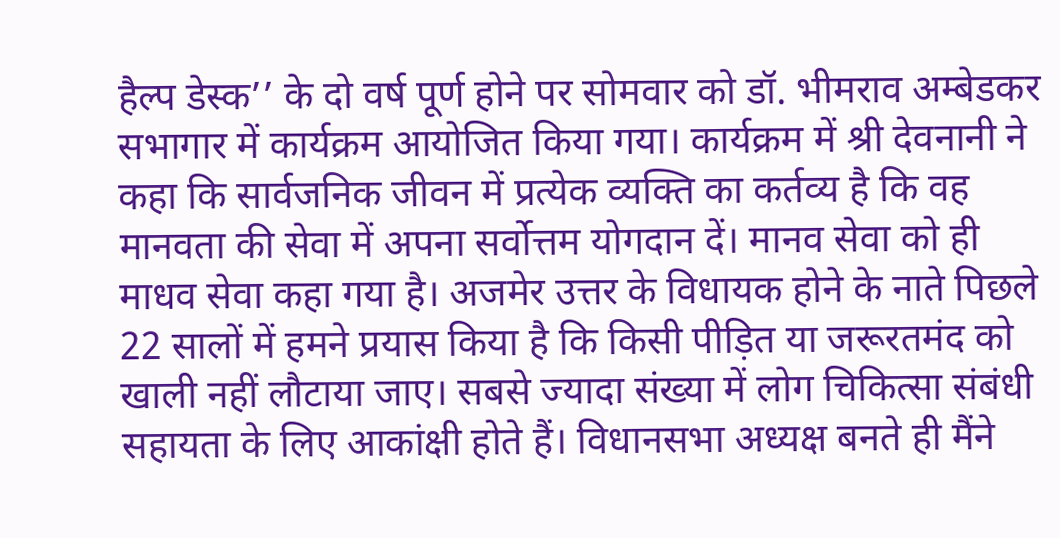हैल्प डेस्क’’ के दो वर्ष पूर्ण होने पर सोमवार को डॉ. भीमराव अम्बेडकर सभागार में कार्यक्रम आयोजित किया गया। कार्यक्रम में श्री देवनानी ने कहा कि सार्वजनिक जीवन में प्रत्येक व्यक्ति का कर्तव्य है कि वह मानवता की सेवा में अपना सर्वोत्तम योगदान दें। मानव सेवा को ही माधव सेवा कहा गया है। अजमेर उत्तर के विधायक होने के नाते पिछले 22 सालों में हमने प्रयास किया है कि किसी पीड़ित या जरूरतमंद को खाली नहीं लौटाया जाए। सबसे ज्यादा संख्या में लोग चिकित्सा संबंधी सहायता के लिए आकांक्षी होते हैं। विधानसभा अध्यक्ष बनते ही मैंने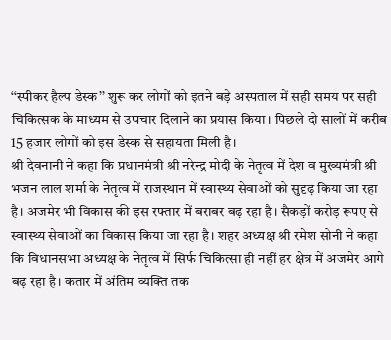‘‘स्पीकर हैल्प डेस्क’’ शुरू कर लोगों को इतने बड़े अस्पताल में सही समय पर सही चिकित्सक के माध्यम से उपचार दिलाने का प्रयास किया। पिछले दो सालों में करीब 15 हजार लोगों को इस डेस्क से सहायता मिली है।
श्री देवनानी ने कहा कि प्रधानमंत्री श्री नरेन्द्र मोदी के नेतृत्व में देश व मुख्यमंत्री श्री भजन लाल शर्मा के नेतृत्व में राजस्थान में स्वास्थ्य सेवाओं को सुदृढ़ किया जा रहा है। अजमेर भी विकास की इस रफ्तार में बराबर बढ़ रहा है। सैकड़ों करोड़ रूपए से स्वास्थ्य सेवाओं का विकास किया जा रहा है। शहर अध्यक्ष श्री रमेश सोनी ने कहा कि विधानसभा अध्यक्ष के नेतृत्व में सिर्फ चिकित्सा ही नहीं हर क्षेत्र में अजमेर आगे बढ़ रहा है। कतार में अंतिम व्यक्ति तक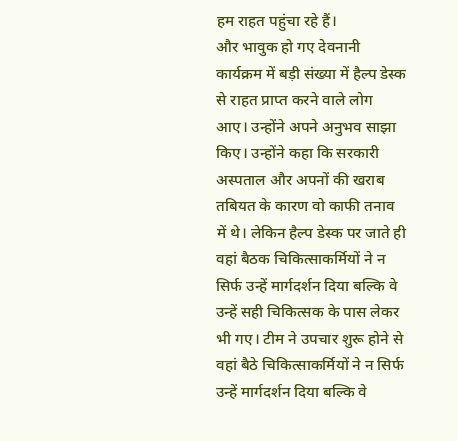हम राहत पहुंचा रहे हैं।
और भावुक हो गए देवनानी
कार्यक्रम में बड़ी संख्या में हैल्प डेस्क से राहत प्राप्त करने वाले लोग आए। उन्होंने अपने अनुभव साझा किए। उन्होंने कहा कि सरकारी अस्पताल और अपनों की खराब तबियत के कारण वो काफी तनाव में थे। लेकिन हैल्प डेस्क पर जाते ही वहां बैठक चिकित्साकर्मियों ने न सिर्फ उन्हें मार्गदर्शन दिया बल्कि वे उन्हें सही चिकित्सक के पास लेकर भी गए। टीम ने उपचार शुरू होने से वहां बैठे चिकित्साकर्मियों ने न सिर्फ उन्हें मार्गदर्शन दिया बल्कि वे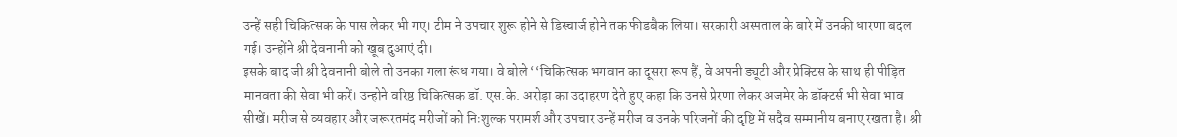उन्हें सही चिकित्सक के पास लेकर भी गए। टीम ने उपचार शुरू होने से डिस्चार्ज होने तक फीडबैक लिया। सरकारी अस्पताल के बारे में उनकी धारणा बदल गई। उन्होंने श्री देवनानी को खूब दुआएं दी।
इसके बाद जी श्री देवनानी बोले तो उनका गला रूंध गया। वे बोले ‘‘चिकित्सक भगवान का दूसरा रूप हैं, वे अपनी ड्यूटी और प्रेक्टिस के साथ ही पीड़ित मानवता की सेवा भी करें। उन्होने वरिष्ठ चिकित्सक डॉ. एस.के. अरोड़ा का उदाहरण देते हुए कहा कि उनसे प्रेरणा लेकर अजमेर के डॉक्टर्स भी सेवा भाव सीखें। मरीज से व्यवहार और जरूरतमंद मरीजों को निःशुल्क परामर्श और उपचार उन्हें मरीज व उनके परिजनों की दृष्टि में सदैव सम्मानीय बनाए रखता है। श्री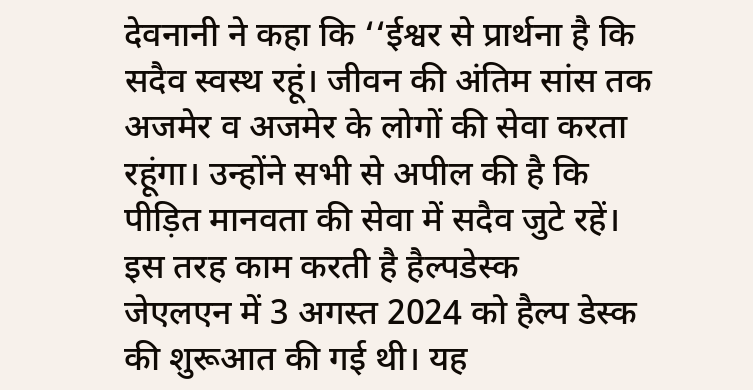देवनानी ने कहा कि ‘‘ईश्वर से प्रार्थना है कि सदैव स्वस्थ रहूं। जीवन की अंतिम सांस तक अजमेर व अजमेर के लोगों की सेवा करता रहूंगा। उन्होंने सभी से अपील की है कि पीड़ित मानवता की सेवा में सदैव जुटे रहें।
इस तरह काम करती है हैल्पडेस्क
जेएलएन में 3 अगस्त 2024 को हैल्प डेस्क की शुरूआत की गई थी। यह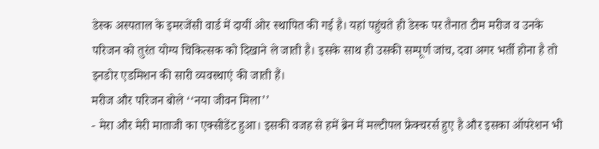डेस्क अस्पताल के इमरजेंसी वार्ड में दायीं ओर स्थापित की गई है। यहां पहुंचते ही डेस्क पर तैनात टीम मरीज व उनके परिजन को तुरंत योग्य चिकित्सक को दिखाने ले जाती है। इसके साथ ही उसकी सम्पूर्ण जांच, दवा अगर भर्ती होना है तो इनडोर एडमिशन की सारी व्यवस्थाएं की जाती हैं।
मरीज और परिजन बोले ‘‘नया जीवन मिला’’
- मेरा और मेरी माताजी का एक्सीडेंट हुआ। इसकी वजह से हमें ब्रेन में मल्टीपल फ्रेक्चरर्स हुए है और इसका ऑपरेशन भी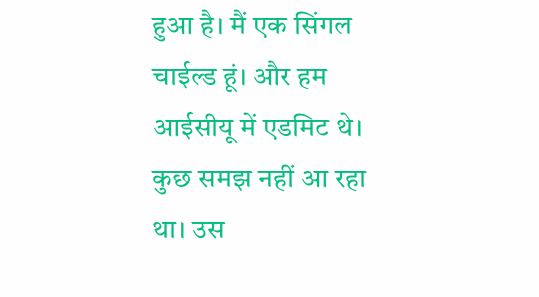हुआ है। मैं एक सिंगल चाईल्ड हूं। और हम आईसीयू में एडमिट थे। कुछ समझ नहीं आ रहा था। उस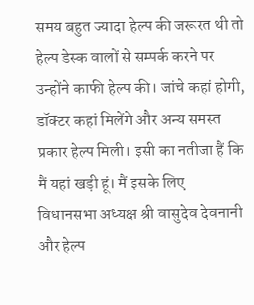समय बहुत ज्यादा हेल्प की जरूरत थी तो हेल्प डेस्क वालों से सम्पर्क करने पर उन्होंने काफी हेल्प की। जांचे कहां होगी, डॉक्टर कहां मिलेंगे और अन्य समस्त प्रकार हेल्प मिली। इसी का नतीजा हैं कि मैं यहां खड़ी हूं। मैं इसके लिए विधानसभा अध्यक्ष श्री वासुदेव देवनानी और हेल्प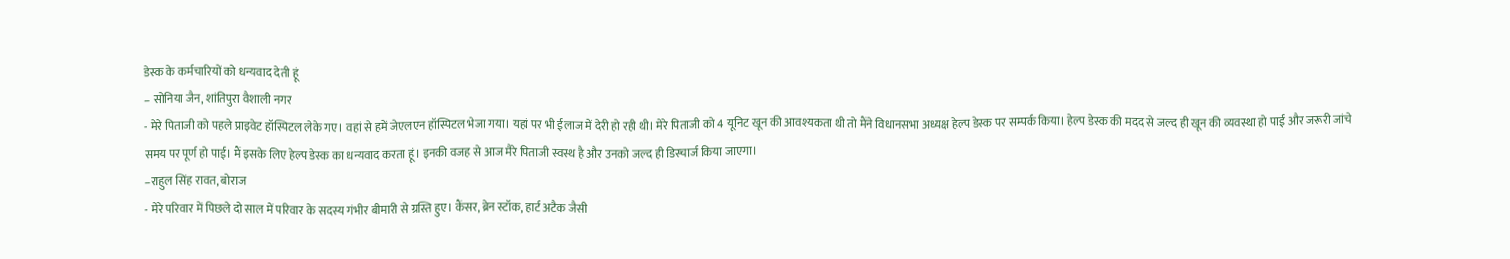डेस्क के कर्मचारियों को धन्यवाद देती हूं
– सोनिया जैन, शांतिपुरा वैशाली नगर
- मेरे पिताजी को पहले प्राइवेट हॉस्पिटल लेके गए। वहां से हमें जेएलएन हॉस्पिटल भेजा गया। यहां पर भी ईलाज में देरी हो रही थी। मेरे पिताजी को 4 यूनिट खून की आवश्यकता थी तो मैंने विधानसभा अध्यक्ष हेल्प डेस्क पर सम्पर्क किया। हेल्प डेस्क की मदद से जल्द ही खून की व्यवस्था हो पाई और जरूरी जांचे समय पर पूर्ण हो पाई। मैं इसके लिए हेल्प डेस्क का धन्यवाद करता हूं। इनकी वजह से आज मैरे पिताजी स्वस्थ है और उनको जल्द ही डिस्चार्ज किया जाएगा।
–राहुल सिंह रावत, बोराज
- मेरे परिवार में पिछले दो साल में परिवार के सदस्य गंभीर बीमारी से ग्रस्ति हुए। कैंसर, ब्रेन स्टॉक, हार्ट अटैक जैसी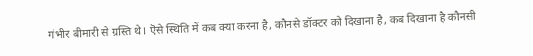गंभीर बीमारी से ग्रस्ति थे। ऎसे स्थिति में कब क्या करना है, कौनसे डॉक्टर को दिखाना है, कब दिखाना है कौनसी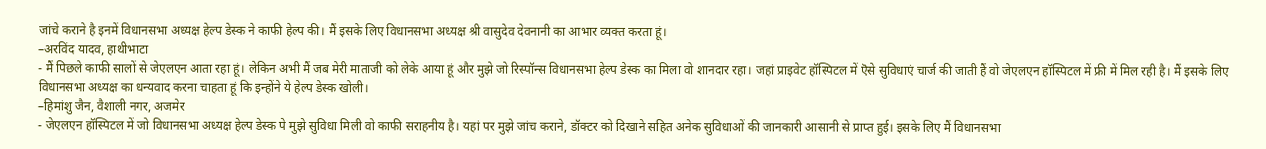जांचे कराने है इनमें विधानसभा अध्यक्ष हेल्प डेस्क ने काफी हेल्प की। मैं इसके लिए विधानसभा अध्यक्ष श्री वासुदेव देवनानी का आभार व्यक्त करता हूं।
–अरविंद यादव, हाथीभाटा
- मैं पिछले काफी सालों से जेएलएन आता रहा हूं। लेकिन अभी मैं जब मेरी माताजी को लेके आया हूं और मुझे जो रिस्पॉन्स विधानसभा हेल्प डेस्क का मिला वो शानदार रहा। जहां प्राइवेट हॉस्पिटल में ऎसे सुविधाएं चार्ज की जाती हैं वो जेएलएन हॉस्पिटल में फ्री में मिल रही है। मैं इसके लिए विधानसभा अध्यक्ष का धन्यवाद करना चाहता हूं कि इन्होंने ये हेल्प डेस्क खोली।
–हिमांशु जैन, वैशाली नगर, अजमेर
- जेएलएन हॉस्पिटल में जो विधानसभा अध्यक्ष हेल्प डेस्क पे मुझे सुविधा मिली वो काफी सराहनीय है। यहां पर मुझे जांच कराने, डॉक्टर को दिखाने सहित अनेक सुविधाओं की जानकारी आसानी से प्राप्त हुई। इसके लिए मैं विधानसभा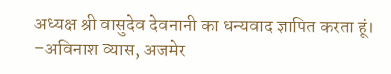अध्यक्ष श्री वासुदेव देवनानी का धन्यवाद ज्ञापित करता हूं।
–अविनाश व्यास, अजमेर